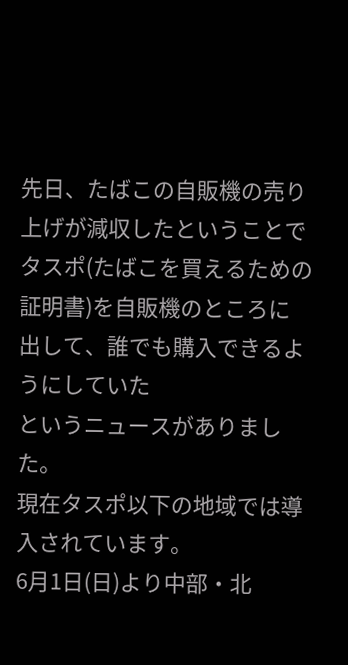先日、たばこの自販機の売り上げが減収したということで
タスポ(たばこを買えるための証明書)を自販機のところに
出して、誰でも購入できるようにしていた
というニュースがありました。
現在タスポ以下の地域では導入されています。
6月1日(日)より中部・北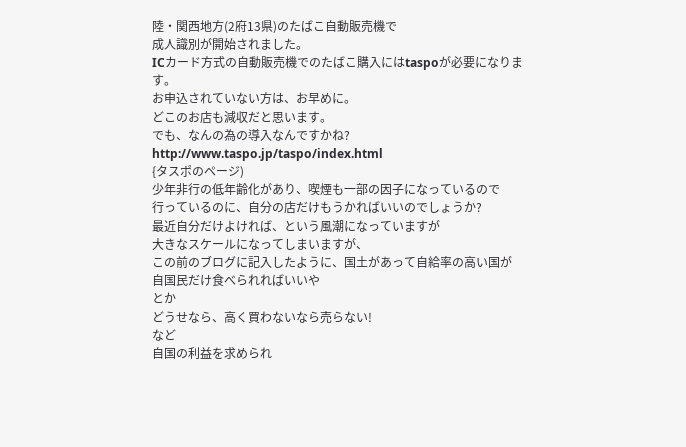陸・関西地方(2府13県)のたばこ自動販売機で
成人識別が開始されました。
ICカード方式の自動販売機でのたばこ購入にはtaspoが必要になります。
お申込されていない方は、お早めに。
どこのお店も減収だと思います。
でも、なんの為の導入なんですかね?
http://www.taspo.jp/taspo/index.html
{タスポのページ)
少年非行の低年齢化があり、喫煙も一部の因子になっているので
行っているのに、自分の店だけもうかればいいのでしょうか?
最近自分だけよければ、という風潮になっていますが
大きなスケールになってしまいますが、
この前のブログに記入したように、国土があって自給率の高い国が
自国民だけ食べられればいいや
とか
どうせなら、高く買わないなら売らない!
など
自国の利益を求められ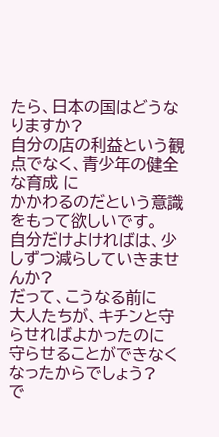たら、日本の国はどうなりますか?
自分の店の利益という観点でなく、青少年の健全な育成 に
かかわるのだという意識をもって欲しいです。
自分だけよければは、少しずつ減らしていきませんか?
だって、こうなる前に
大人たちが、キチンと守らせればよかったのに
守らせることができなくなったからでしょう?
で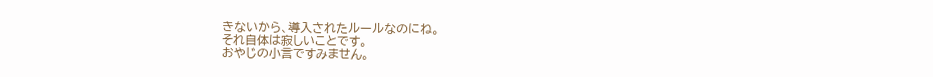きないから、導入されたルールなのにね。
それ自体は寂しいことです。
おやじの小言ですみません。